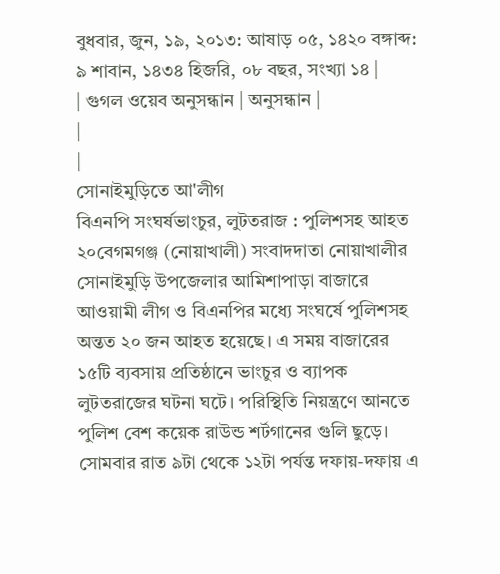বুধবার, জুন, ১৯, ২০১৩: আষাড় ০৫, ১৪২০ বঙ্গাব্দ: ৯ শাবান, ১৪৩৪ হিজরি, ০৮ বছর, সংখ্যা ১৪ |
| গুগল ওয়েব অনুসন্ধান | অনুসন্ধান |
|
|
সোনাইমুড়িতে আ'লীগ
বিএনপি সংঘর্ষভাংচুর, লুটতরাজ : পুলিশসহ আহত ২০বেগমগঞ্জ (নোয়াখালী) সংবাদদাতা নোয়াখালীর সোনাইমুড়ি উপজেলার আমিশাপাড়া বাজারে আওয়ামী লীগ ও বিএনপির মধ্যে সংঘর্ষে পুলিশসহ অন্তত ২০ জন আহত হয়েছে। এ সময় বাজারের ১৫টি ব্যবসায় প্রতিষ্ঠানে ভাংচুর ও ব্যাপক লুটতরাজের ঘটনা ঘটে। পরিস্থিতি নিয়ন্ত্রণে আনতে পুলিশ বেশ কয়েক রাউন্ড শর্টগানের গুলি ছুড়ে। সোমবার রাত ৯টা থেকে ১২টা পর্যন্ত দফায়-দফায় এ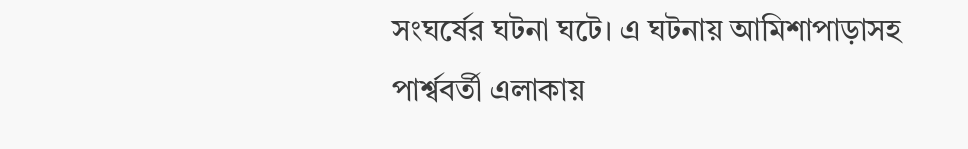সংঘর্ষের ঘটনা ঘটে। এ ঘটনায় আমিশাপাড়াসহ পার্শ্ববর্তী এলাকায়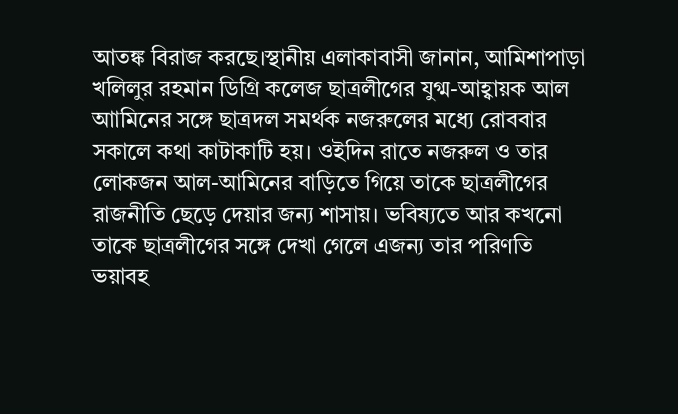আতঙ্ক বিরাজ করছে।স্থানীয় এলাকাবাসী জানান, আমিশাপাড়া খলিলুর রহমান ডিগ্রি কলেজ ছাত্রলীগের যুগ্ম-আহ্বায়ক আল আামিনের সঙ্গে ছাত্রদল সমর্থক নজরুলের মধ্যে রোববার সকালে কথা কাটাকাটি হয়। ওইদিন রাতে নজরুল ও তার লোকজন আল-আমিনের বাড়িতে গিয়ে তাকে ছাত্রলীগের রাজনীতি ছেড়ে দেয়ার জন্য শাসায়। ভবিষ্যতে আর কখনো তাকে ছাত্রলীগের সঙ্গে দেখা গেলে এজন্য তার পরিণতি ভয়াবহ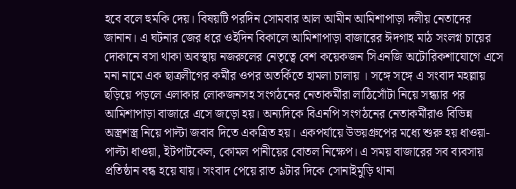হবে বলে হুমকি দেয়। বিষয়টি পরদিন সোমবার আল আমীন আমিশাপাড়া দলীয় নেতাদের জানান। এ ঘটনার জের ধরে ওইদিন বিকালে আমিশাপাড়া বাজারের ঈদগাহ মাঠ সংলগ্ন চায়ের দোকানে বসা থাকা অবস্থায় নজরুলের নেতৃত্বে বেশ কয়েকজন সিএনজি অটোরিকশাযোগে এসে মনা নামে এক ছাত্রলীগের কর্মীর ওপর অতর্কিতে হামলা চালায় । সঙ্গে সঙ্গে এ সংবাদ মহল্লায় ছড়িয়ে পড়লে এলাকার লোকজনসহ সংগঠনের নেতাকর্মীরা লাঠিসোঁটা নিয়ে সন্ধ্যার পর আমিশাপাড়া বাজারে এসে জড়ো হয়। অন্যদিকে বিএনপি সংগঠনের নেতাকর্মীরাও বিভিন্ন অস্ত্রশস্ত্র নিয়ে পাল্টা জবাব দিতে একত্রিত হয়। একপর্যায়ে উভয়গ্রুপের মধ্যে শুরু হয় ধাওয়া-পাল্টা ধাওয়া, ইটপাটকেল, কোমল পানীয়ের বোতল নিক্ষেপ। এ সময় বাজারের সব ব্যবসায় প্রতিষ্ঠান বন্ধ হয়ে যায়। সংবাদ পেয়ে রাত ৯টার দিকে সোনাইমুড়ি থানা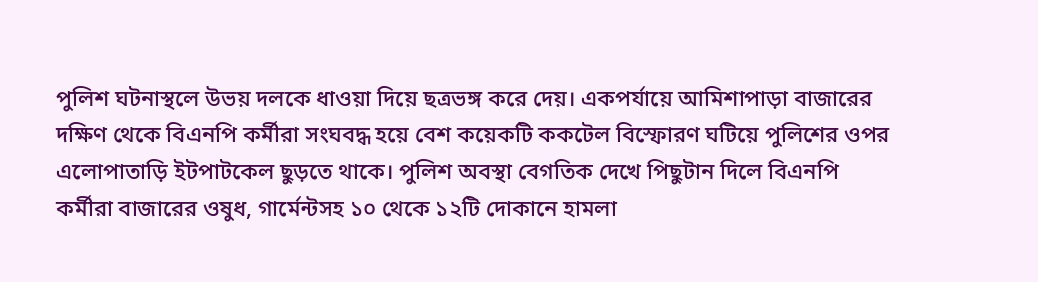পুলিশ ঘটনাস্থলে উভয় দলকে ধাওয়া দিয়ে ছত্রভঙ্গ করে দেয়। একপর্যায়ে আমিশাপাড়া বাজারের দক্ষিণ থেকে বিএনপি কর্মীরা সংঘবদ্ধ হয়ে বেশ কয়েকটি ককটেল বিস্ফোরণ ঘটিয়ে পুলিশের ওপর এলোপাতাড়ি ইটপাটকেল ছুড়তে থাকে। পুলিশ অবস্থা বেগতিক দেখে পিছুটান দিলে বিএনপি কর্মীরা বাজারের ওষুধ, গার্মেন্টসহ ১০ থেকে ১২টি দোকানে হামলা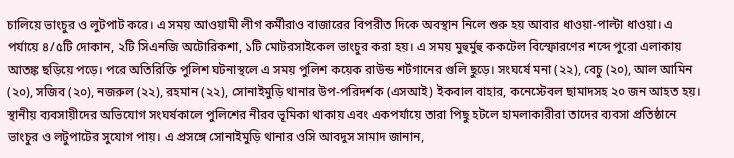চালিয়ে ভাংচুর ও লুটপাট করে। এ সময় আওয়ামী লীগ কর্মীরাও বাজারের বিপরীত দিকে অবস্থান নিলে শুরু হয় আবার ধাওয়া-পাল্টা ধাওয়া। এ পর্যায়ে ৪/৫টি দোকান, ২টি সিএনজি অটোরিকশা, ১টি মোটরসাইকেল ভাংচুর করা হয়। এ সময় মুহুর্মুহু ককটেল বিস্ফোরণের শব্দে পুরো এলাকায় আতঙ্ক ছড়িয়ে পড়ে। পরে অতিরিক্তি পুলিশ ঘটনাস্থলে এ সময় পুলিশ কয়েক রাউন্ড শর্টগানের গুলি ছুড়ে। সংঘর্ষে মনা (২২), বেচু (২০), আল আমিন (২০), সজিব (২০), নজরুল (২২), রহমান (২২), সোনাইমুড়ি থানার উপ-পরিদর্শক (এসআই) ইকবাল বাহার, কনেস্টেবল ছামাদসহ ২০ জন আহত হয়। স্থানীয় ব্যবসায়ীদের অভিযোগ সংঘর্ষকালে পুলিশের নীরব ভূমিকা থাকায় এবং একপর্যায়ে তারা পিছু হটলে হামলাকারীরা তাদের ব্যবসা প্রতিষ্ঠানে ভাংচুর ও লটুপাটের সুযোগ পায়। এ প্রসঙ্গে সোনাইমুড়ি থানার ওসি আবদুস সামাদ জানান,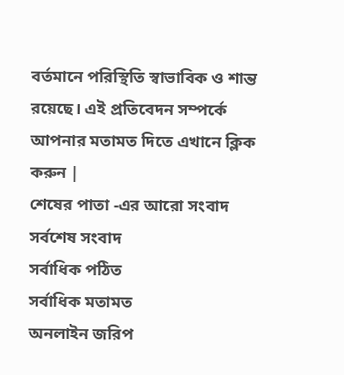বর্তমানে পরিস্থিতি স্বাভাবিক ও শান্ত রয়েছে। এই প্রতিবেদন সম্পর্কে আপনার মতামত দিতে এখানে ক্লিক করুন |
শেষের পাতা -এর আরো সংবাদ
সর্বশেষ সংবাদ
সর্বাধিক পঠিত
সর্বাধিক মতামত
অনলাইন জরিপ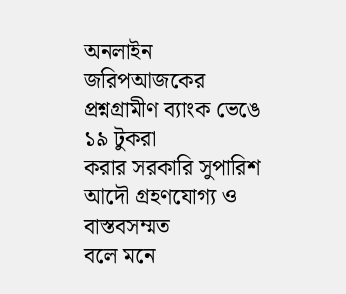অনলাইন জরিপআজকের প্রশ্নগ্রামীণ ব্যাংক ভেঙে ১৯ টুকরা
করার সরকারি সুপারিশ আদৌ গ্রহণযোগ্য ও বাস্তবসম্মত
বলে মনে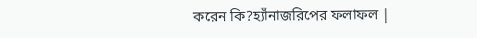করেন কি?হ্যাঁনাজরিপের ফলাফল |